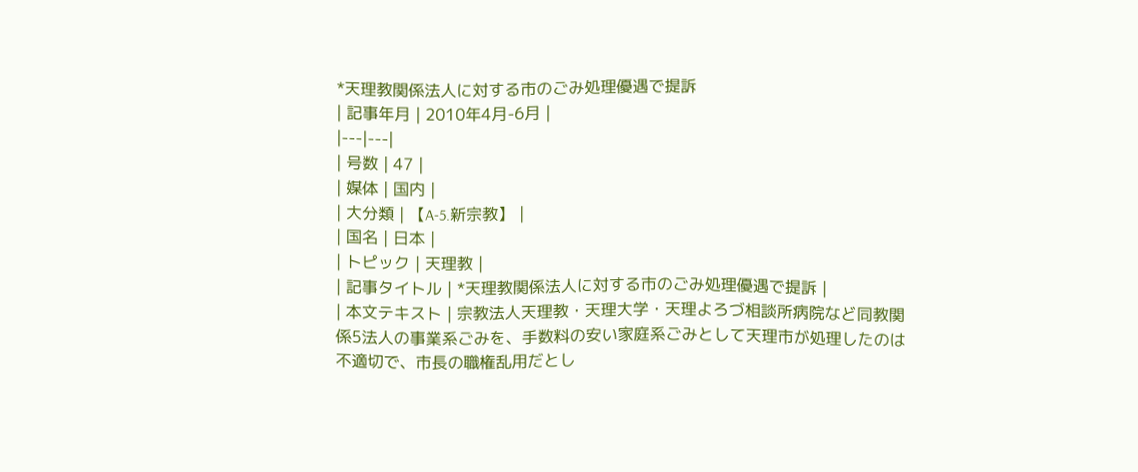*天理教関係法人に対する市のごみ処理優遇で提訴
| 記事年月 | 2010年4月-6月 |
|---|---|
| 号数 | 47 |
| 媒体 | 国内 |
| 大分類 | 【A-5.新宗教】 |
| 国名 | 日本 |
| トピック | 天理教 |
| 記事タイトル | *天理教関係法人に対する市のごみ処理優遇で提訴 |
| 本文テキスト | 宗教法人天理教・天理大学・天理よろづ相談所病院など同教関係5法人の事業系ごみを、手数料の安い家庭系ごみとして天理市が処理したのは不適切で、市長の職権乱用だとし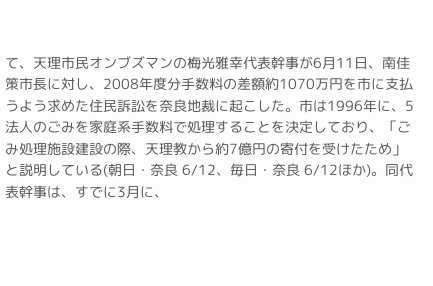て、天理市民オンブズマンの梅光雅幸代表幹事が6月11日、南佳策市長に対し、2008年度分手数料の差額約1070万円を市に支払うよう求めた住民訴訟を奈良地裁に起こした。市は1996年に、5法人のごみを家庭系手数料で処理することを決定しており、「ごみ処理施設建設の際、天理教から約7億円の寄付を受けたため」と説明している(朝日・奈良 6/12、毎日・奈良 6/12ほか)。同代表幹事は、すでに3月に、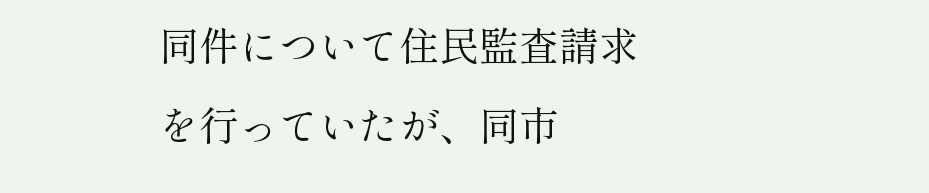同件について住民監査請求を行っていたが、同市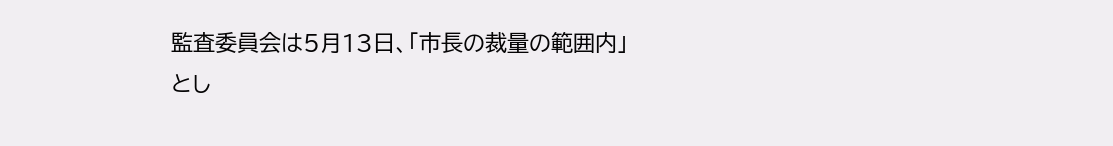監査委員会は5月13日、「市長の裁量の範囲内」とし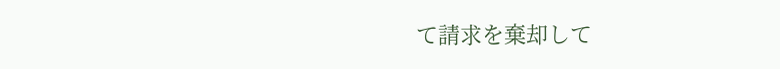て請求を棄却して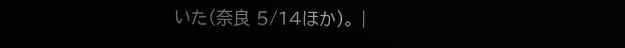いた(奈良 5/14ほか)。 |